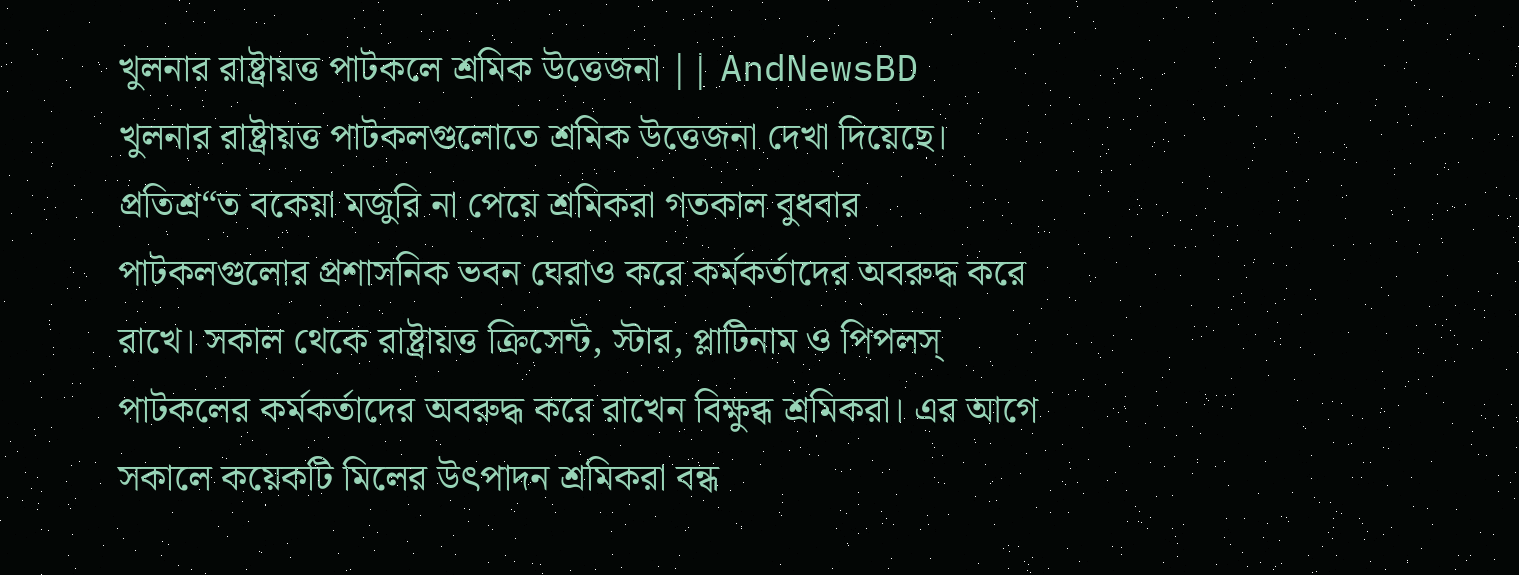খুলনার রাষ্ট্রায়ত্ত পাটকলে শ্রমিক উত্তেজনা || AndNewsBD
খুলনার রাষ্ট্রায়ত্ত পাটকলগুলোতে শ্রমিক উত্তেজনা দেখা দিয়েছে।
প্রতিশ্র“ত বকেয়া মজুরি না পেয়ে শ্রমিকরা গতকাল বুধবার পাটকলগুলোর প্রশাসনিক ভবন ঘেরাও করে কর্মকর্তাদের অবরুদ্ধ করে রাখে। সকাল থেকে রাষ্ট্রায়ত্ত ক্রিসেন্ট, স্টার, প্লাটিনাম ও পিপলস্ পাটকলের কর্মকর্তাদের অবরুদ্ধ করে রাখেন বিক্ষুব্ধ শ্রমিকরা। এর আগে সকালে কয়েকটি মিলের উৎপাদন শ্রমিকরা বন্ধ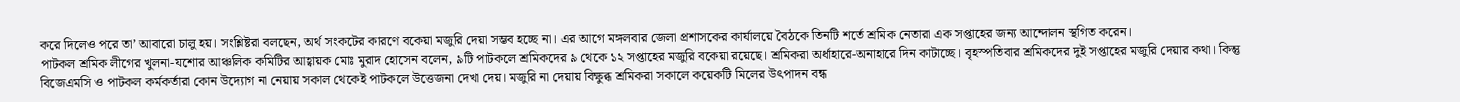করে দিলেও পরে তা’ আবারো চালু হয়। সংশ্লিষ্টরা বলছেন, অর্থ সংকটের কারণে বকেয়া মজুরি দেয়া সম্ভব হচ্ছে না। এর আগে মঙ্গলবার জেলা প্রশাসকের কার্যালয়ে বৈঠকে তিনটি শর্তে শ্রমিক নেতারা এক সপ্তাহের জন্য আন্দোলন স্থগিত করেন।
পাটকল শ্রমিক লীগের খুলনা-যশোর আঞ্চলিক কমিটির আহ্বায়ক মোঃ মুরাদ হোসেন বলেন, ৯টি পাটকলে শ্রমিকদের ৯ থেকে ১২ সপ্তাহের মজুরি বকেয়া রয়েছে। শ্রমিকরা অর্ধাহারে-অনাহারে দিন কাটাচ্ছে। বৃহস্পতিবার শ্রমিকদের দুই সপ্তাহের মজুরি দেয়ার কথা। কিন্তু বিজেএমসি ও পাটকল কর্মকর্তারা কোন উদ্যোগ না নেয়ায় সকাল থেকেই পাটকলে উত্তেজনা দেখা দেয়। মজুরি না দেয়ায় বিক্ষুব্ধ শ্রমিকরা সকালে কয়েকটি মিলের উৎপাদন বন্ধ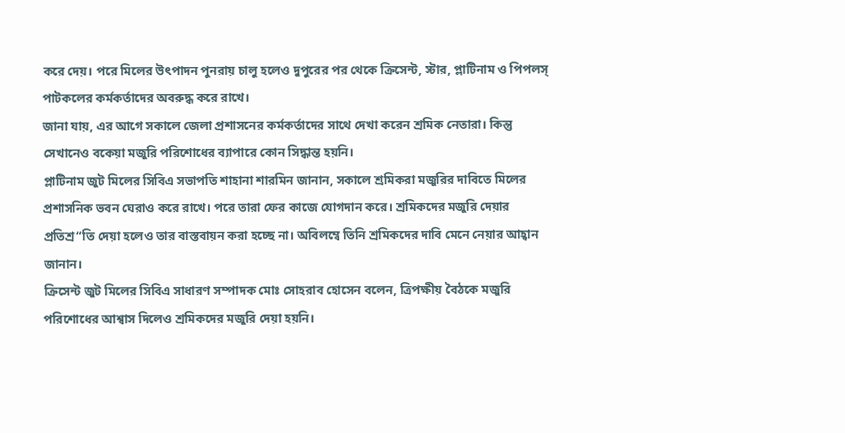করে দেয়। পরে মিলের উৎপাদন পুনরায় চালু হলেও দুপুরের পর থেকে ক্রিসেন্ট, স্টার, প্লাটিনাম ও পিপলস্ পাটকলের কর্মকর্তাদের অবরুদ্ধ করে রাখে।
জানা যায়, এর আগে সকালে জেলা প্রশাসনের কর্মকর্তাদের সাথে দেখা করেন শ্রমিক নেতারা। কিন্তু সেখানেও বকেয়া মজুরি পরিশোধের ব্যাপারে কোন সিদ্ধান্ত হয়নি।
প্লাটিনাম জুট মিলের সিবিএ সভাপতি শাহানা শারমিন জানান, সকালে শ্রমিকরা মজুরির দাবিতে মিলের প্রশাসনিক ভবন ঘেরাও করে রাখে। পরে তারা ফের কাজে যোগদান করে। শ্রমিকদের মজুরি দেয়ার প্রতিশ্র“তি দেয়া হলেও তার বাস্তবায়ন করা হচ্ছে না। অবিলম্বে তিনি শ্রমিকদের দাবি মেনে নেয়ার আহ্বান জানান।
ক্রিসেন্ট জুট মিলের সিবিএ সাধারণ সম্পাদক মোঃ সোহরাব হোসেন বলেন, ত্রিপক্ষীয় বৈঠকে মজুরি পরিশোধের আশ্বাস দিলেও শ্রমিকদের মজুরি দেয়া হয়নি।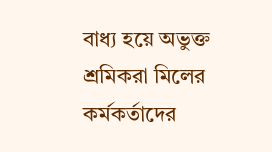বাধ্য হয়ে অভুক্ত শ্রমিকরা মিলের কর্মকর্তাদের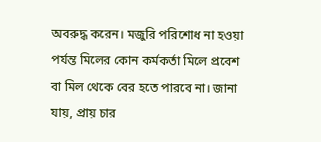অবরুদ্ধ করেন। মজুরি পরিশোধ না হওয়া পর্যন্ত মিলের কোন কর্মকর্তা মিলে প্রবেশ বা মিল থেকে বের হতে পারবে না। জানা যায়, প্রায় চার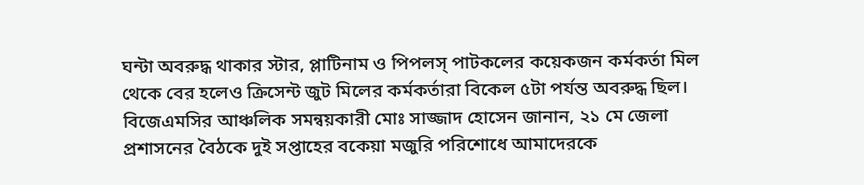ঘন্টা অবরুদ্ধ থাকার স্টার, প্লাটিনাম ও পিপলস্ পাটকলের কয়েকজন কর্মকর্তা মিল থেকে বের হলেও ক্রিসেন্ট জুট মিলের কর্মকর্তারা বিকেল ৫টা পর্যন্ত অবরুদ্ধ ছিল।
বিজেএমসির আঞ্চলিক সমন্বয়কারী মোঃ সাজ্জাদ হোসেন জানান, ২১ মে জেলা প্রশাসনের বৈঠকে দুই সপ্তাহের বকেয়া মজুরি পরিশোধে আমাদেরকে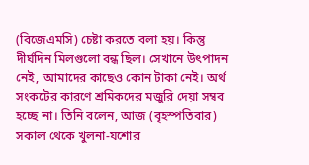(বিজেএমসি) চেষ্টা করতে বলা হয়। কিন্তু দীর্ঘদিন মিলগুলো বন্ধ ছিল। সেখানে উৎপাদন নেই, আমাদের কাছেও কোন টাকা নেই। অর্থ সংকটের কারণে শ্রমিকদের মজুরি দেয়া সম্বব হচ্ছে না। তিনি বলেন, আজ (বৃহস্পতিবার) সকাল থেকে খুলনা-যশোর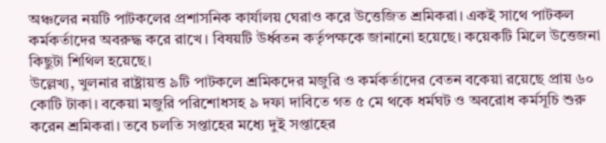অঞ্চলের নয়টি পাটকলের প্রশাসনিক কার্যালয় ঘেরাও করে উত্তেজিত শ্রমিকরা। একই সাথে পাটকল কর্মকর্তাদের অবরুদ্ধ করে রাখে। বিষয়টি উর্ধ্বতন কর্তৃপক্ষকে জানানো হয়েছে। কয়েকটি মিলে উত্তেজনা কিছুটা শিথিল হয়েছে।
উল্লেখ্য, খুলনার রাষ্ট্রায়ত্ত ৯টি পাটকলে শ্রমিকদের মজুরি ও কর্মকর্তাদের বেতন বকেয়া রয়েছে প্রায় ৬০ কোটি টাকা। বকেয়া মজুরি পরিশোধসহ ৯ দফা দাবিতে গত ৫ মে থকে ধর্মঘট ও অবরোধ কর্মসূচি শুরু করেন শ্রমিকরা। তবে চলতি সপ্তাহের মধ্যে দুই সপ্তাহের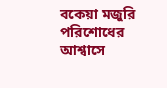বকেয়া মজুরি পরিশোধের আশ্বাসে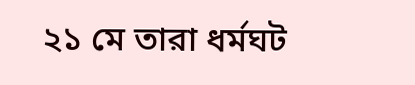২১ মে তারা ধর্মঘট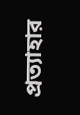প্রত্যাহার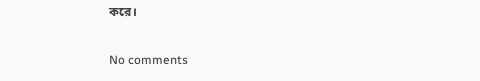করে।

No comments